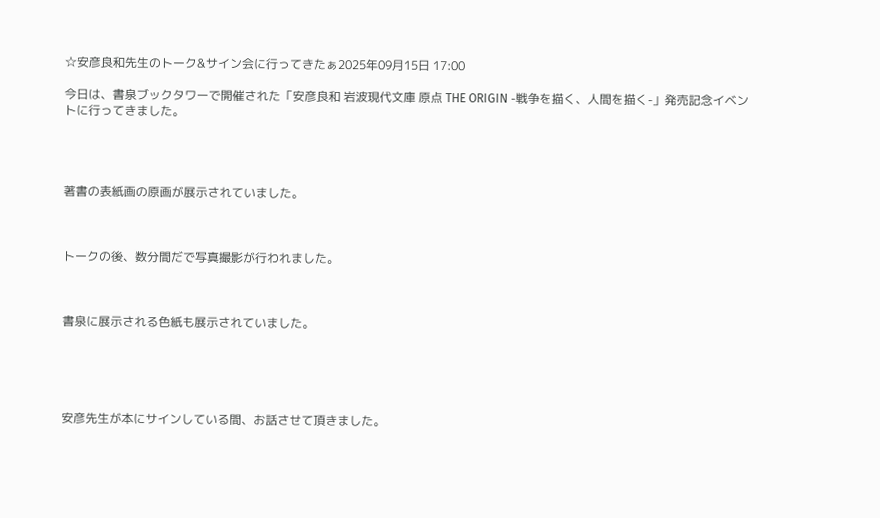☆安彦良和先生のトーク&サイン会に行ってきたぁ2025年09月15日 17:00

今日は、書泉ブックタワーで開催された「安彦良和 岩波現代文庫 原点 THE ORIGIN -戦争を描く、人間を描く-」発売記念イベントに行ってきました。




著書の表紙画の原画が展示されていました。



トークの後、数分間だで写真撮影が行われました。



書泉に展示される色紙も展示されていました。





安彦先生が本にサインしている間、お話させて頂きました。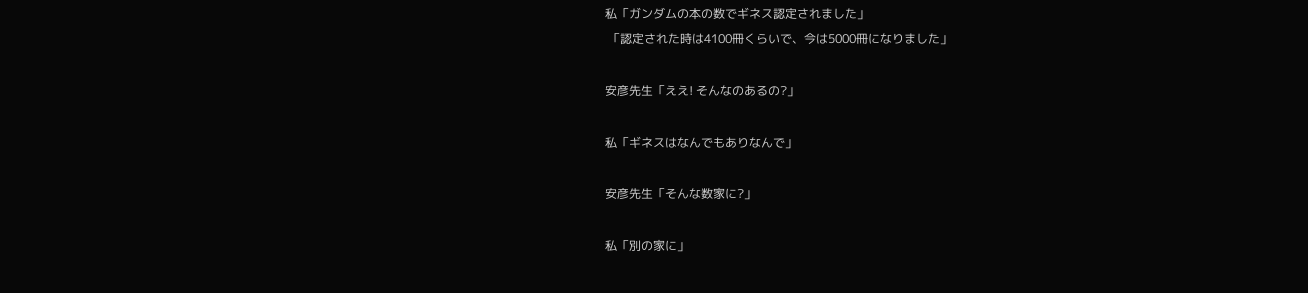私「ガンダムの本の数でギネス認定されました」
 「認定された時は4100冊くらいで、今は5000冊になりました」

安彦先生「ええ! そんなのあるの?」

私「ギネスはなんでもありなんで」

安彦先生「そんな数家に?」

私「別の家に」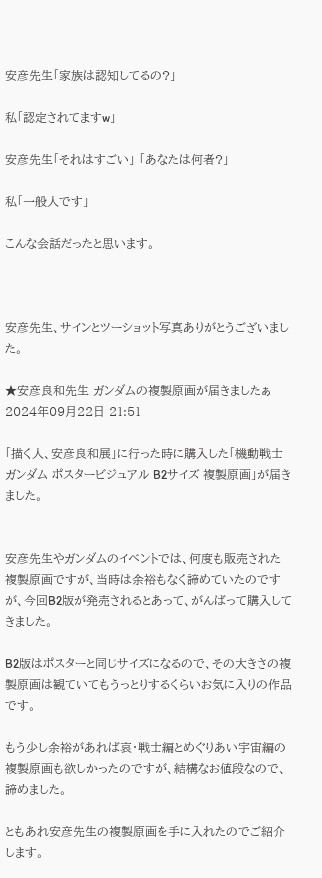安彦先生「家族は認知してるの?」

私「認定されてますw」

安彦先生「それはすごい」 「あなたは何者?」

私「一般人です」

こんな会話だったと思います。



安彦先生、サインとツーショット写真ありがとうございました。

★安彦良和先生 ガンダムの複製原画が届きましたぁ2024年09月22日 21:51

「描く人、安彦良和展」に行った時に購入した「機動戦士ガンダム ポスタービジュアル B2サイズ 複製原画」が届きました。


安彦先生やガンダムのイベントでは、何度も販売された複製原画ですが、当時は余裕もなく諦めていたのですが、今回B2版が発売されるとあって、がんばって購入してきました。

B2版はポスターと同じサイズになるので、その大きさの複製原画は観ていてもうっとりするくらいお気に入りの作品です。

もう少し余裕があれば哀・戦士編とめぐりあい宇宙編の複製原画も欲しかったのですが、結構なお値段なので、諦めました。

ともあれ安彦先生の複製原画を手に入れたのでご紹介します。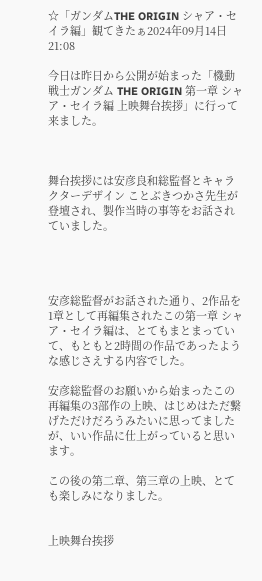☆「ガンダムTHE ORIGIN シャア・セイラ編」観てきたぁ2024年09月14日 21:08

今日は昨日から公開が始まった「機動戦士ガンダム THE ORIGIN 第一章 シャア・セイラ編 上映舞台挨拶」に行って来ました。



舞台挨拶には安彦良和総監督とキャラクターデザイン ことぶきつかさ先生が登壇され、製作当時の事等をお話されていました。




安彦総監督がお話された通り、2作品を1章として再編集されたこの第一章 シャア・セイラ編は、とてもまとまっていて、もともと2時間の作品であったような感じさえする内容でした。

安彦総監督のお願いから始まったこの再編集の3部作の上映、はじめはただ繋げただけだろうみたいに思ってましたが、いい作品に仕上がっていると思います。

この後の第二章、第三章の上映、とても楽しみになりました。


上映舞台挨拶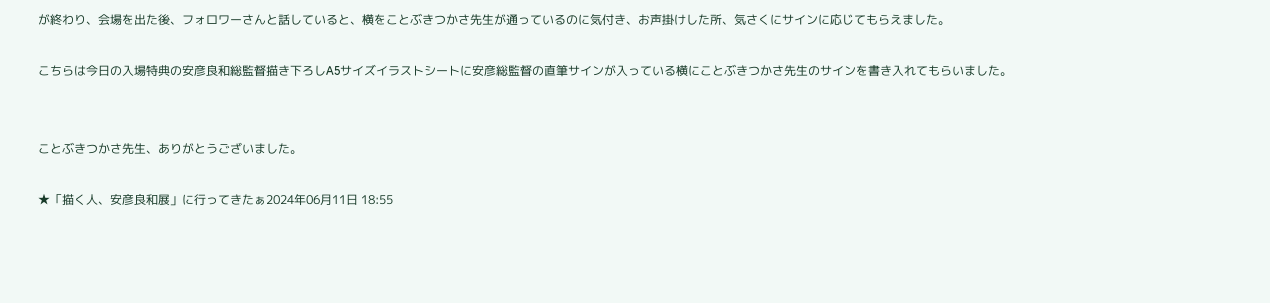が終わり、会場を出た後、フォロワーさんと話していると、横をことぶきつかさ先生が通っているのに気付き、お声掛けした所、気さくにサインに応じてもらえました。

こちらは今日の入場特典の安彦良和総監督描き下ろしA5サイズイラストシートに安彦総監督の直筆サインが入っている横にことぶきつかさ先生のサインを書き入れてもらいました。


ことぶきつかさ先生、ありがとうございました。

★「描く人、安彦良和展」に行ってきたぁ2024年06月11日 18:55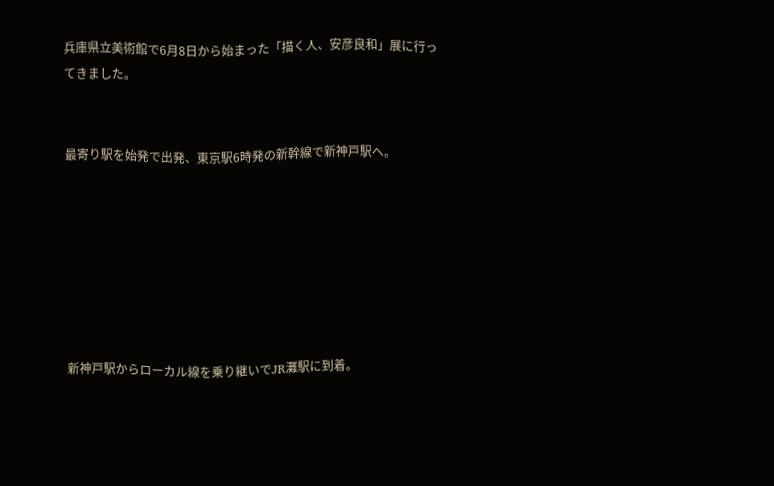兵庫県立美術館で6月8日から始まった「描く人、安彦良和」展に行ってきました。


最寄り駅を始発で出発、東京駅6時発の新幹線で新神戸駅へ。







新神戸駅からローカル線を乗り継いでJR灘駅に到着。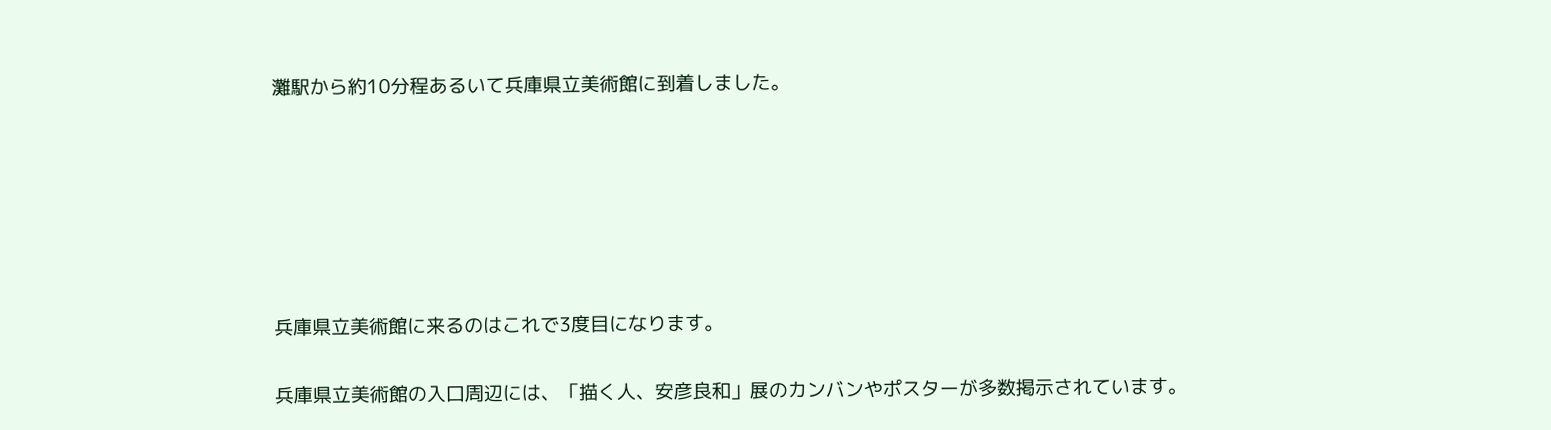灘駅から約10分程あるいて兵庫県立美術館に到着しました。






兵庫県立美術館に来るのはこれで3度目になります。

兵庫県立美術館の入口周辺には、「描く人、安彦良和」展のカンバンやポスターが多数掲示されています。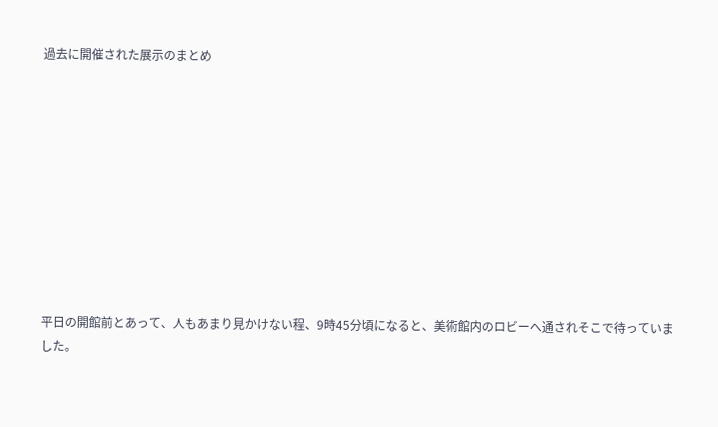過去に開催された展示のまとめ










平日の開館前とあって、人もあまり見かけない程、9時45分頃になると、美術館内のロビーへ通されそこで待っていました。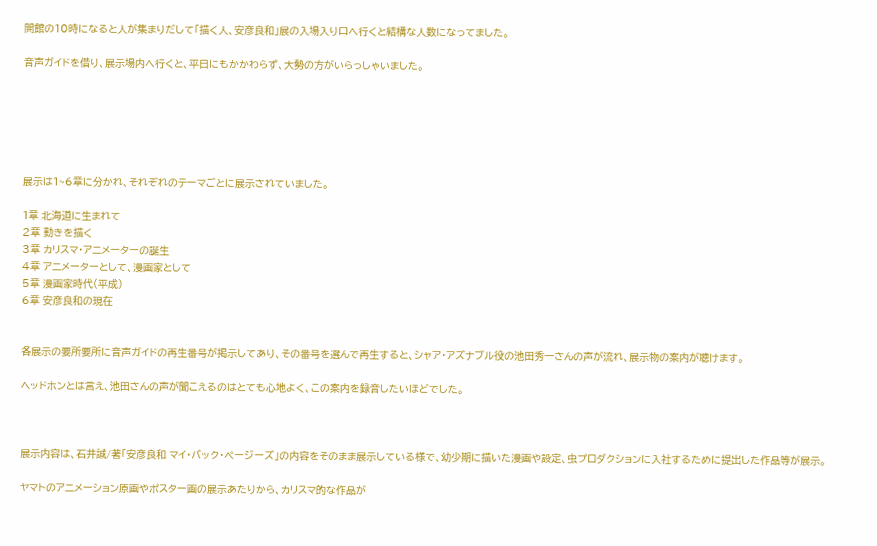開館の10時になると人が集まりだして「描く人、安彦良和」展の入場入り口へ行くと結構な人数になってました。

音声ガイドを借り、展示場内へ行くと、平日にもかかわらず、大勢の方がいらっしゃいました。






展示は1~6章に分かれ、それぞれのテーマごとに展示されていました。

1章 北海道に生まれて
2章 動きを描く
3章 カリスマ・アニメーターの誕生
4章 アニメーターとして、漫画家として
5章 漫画家時代(平成)
6章 安彦良和の現在


各展示の要所要所に音声ガイドの再生番号が掲示してあり、その番号を選んで再生すると、シャア・アズナブル役の池田秀一さんの声が流れ、展示物の案内が聴けます。

ヘッドホンとは言え、池田さんの声が聞こえるのはとても心地よく、この案内を録音したいほどでした。



展示内容は、石井誠/著「安彦良和 マイ・バック・ページーズ」の内容をそのまま展示している様で、幼少期に描いた漫画や設定、虫プロダクションに入社するために提出した作品等が展示。

ヤマトのアニメーション原画やポスター画の展示あたりから、カリスマ的な作品が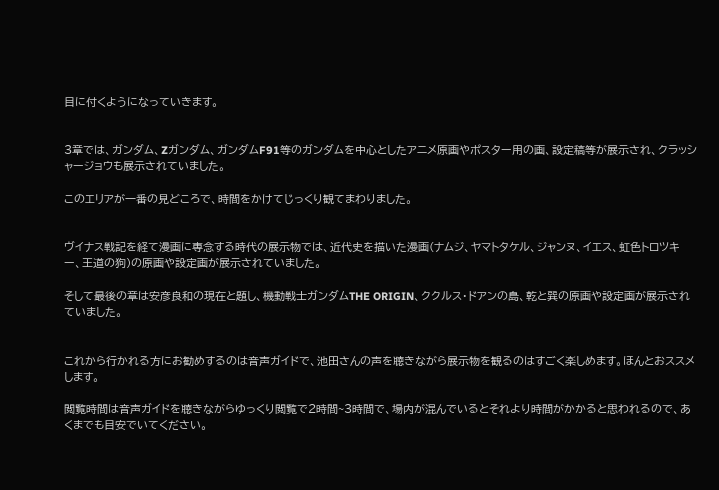目に付くようになっていきます。


3章では、ガンダム、Zガンダム、ガンダムF91等のガンダムを中心としたアニメ原画やポスター用の画、設定稿等が展示され、クラッシャージョウも展示されていました。

このエリアが一番の見どころで、時間をかけてじっくり観てまわりました。


ヴイナス戦記を経て漫画に専念する時代の展示物では、近代史を描いた漫画(ナムジ、ヤマトタケル、ジャンヌ、イエス、虹色トロツキー、王道の狗)の原画や設定画が展示されていました。

そして最後の章は安彦良和の現在と題し、機動戦士ガンダムTHE ORIGIN、ククルス・ドアンの島、乾と巽の原画や設定画が展示されていました。


これから行かれる方にお勧めするのは音声ガイドで、池田さんの声を聴きながら展示物を観るのはすごく楽しめます。ほんとおススメします。

閲覧時間は音声ガイドを聴きながらゆっくり閲覧で2時間~3時間で、場内が混んでいるとそれより時間がかかると思われるので、あくまでも目安でいてください。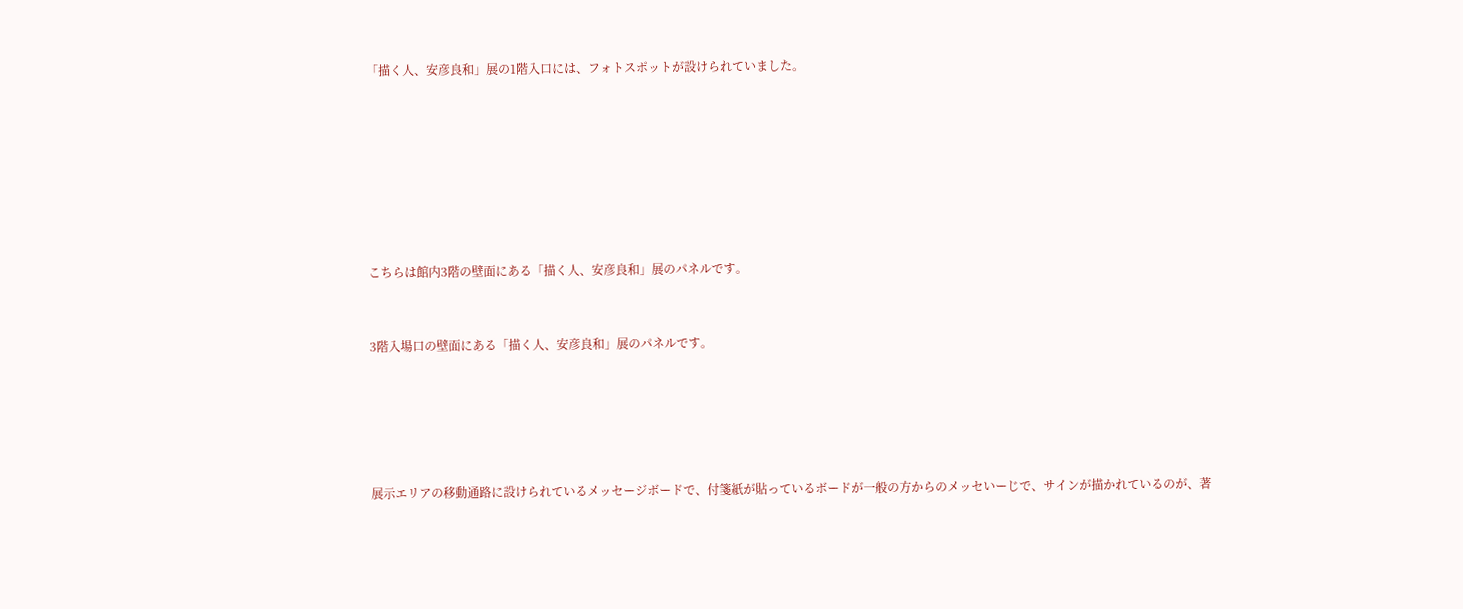「描く人、安彦良和」展の1階入口には、フォトスポットが設けられていました。










こちらは館内3階の壁面にある「描く人、安彦良和」展のパネルです。



3階入場口の壁面にある「描く人、安彦良和」展のパネルです。







展示エリアの移動通路に設けられているメッセージボードで、付箋紙が貼っているボードが一般の方からのメッセいーじで、サインが描かれているのが、著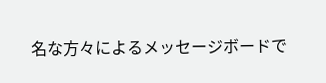名な方々によるメッセージボードで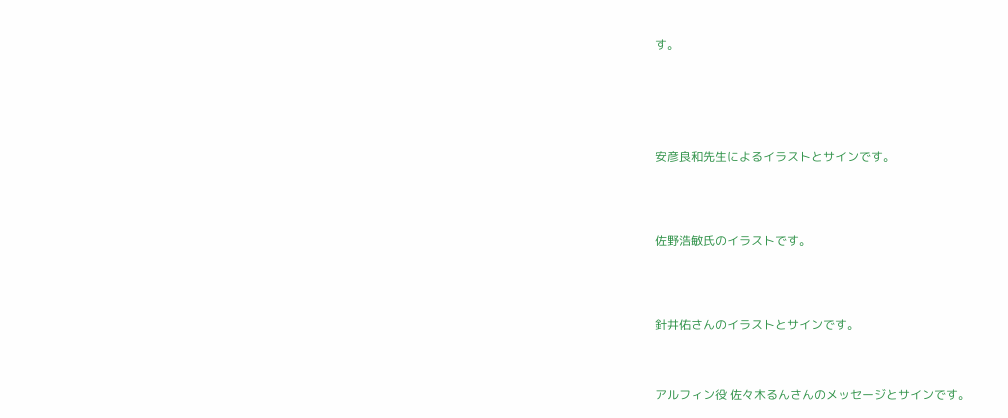す。







安彦良和先生によるイラストとサインです。





佐野浩敏氏のイラストです。





針井佑さんのイラストとサインです。




アルフィン役 佐々木るんさんのメッセージとサインです。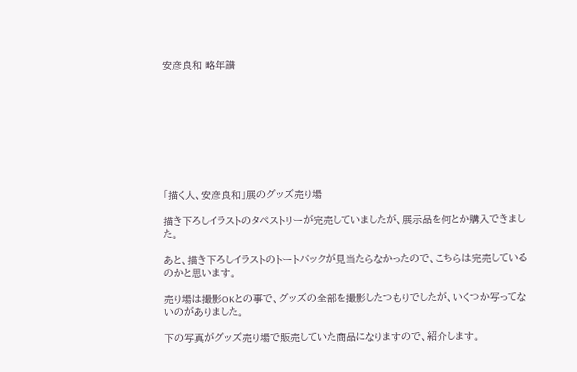安彦良和 略年譜









「描く人、安彦良和」展のグッズ売り場

描き下ろしイラストのタペストリーが完売していましたが、展示品を何とか購入できました。

あと、描き下ろしイラストのトートバックが見当たらなかったので、こちらは完売しているのかと思います。

売り場は撮影OKとの事で、グッズの全部を撮影したつもりでしたが、いくつか写ってないのがありました。

下の写真がグッズ売り場で販売していた商品になりますので、紹介します。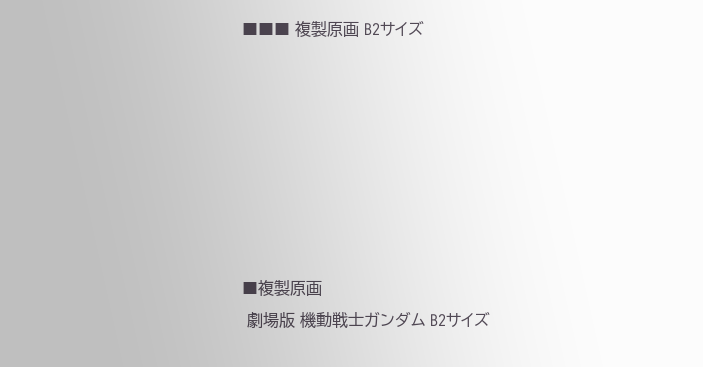■■■ 複製原画 B2サイズ







■複製原画
 劇場版 機動戦士ガンダム B2サイズ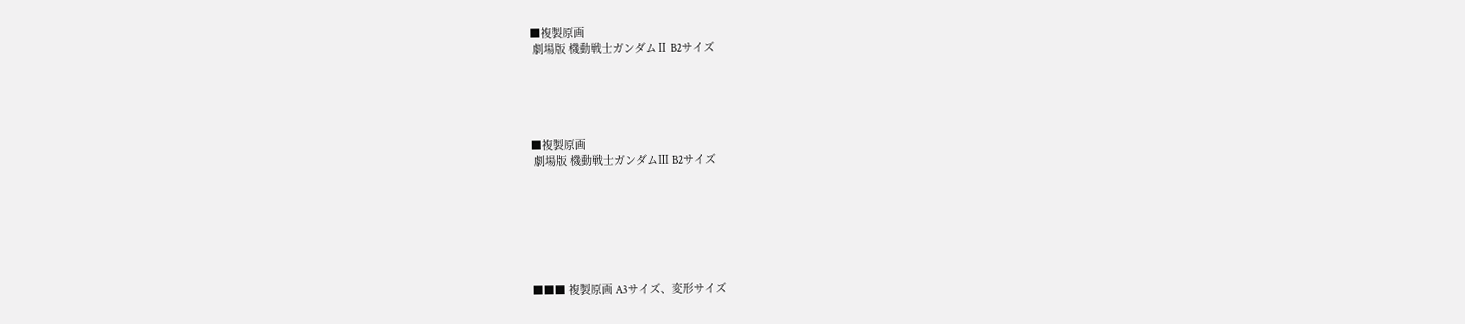■複製原画
 劇場版 機動戦士ガンダムⅡ B2サイズ





■複製原画
 劇場版 機動戦士ガンダムⅢ B2サイズ







■■■ 複製原画 A3サイズ、変形サイズ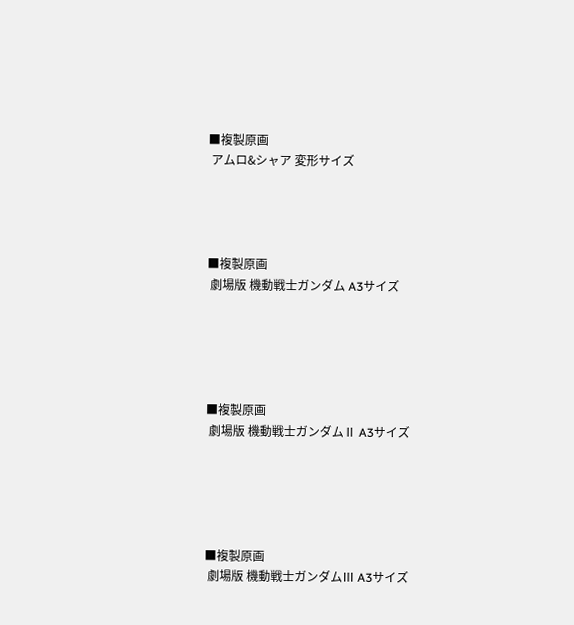■複製原画
 アムロ&シャア 変形サイズ




■複製原画
 劇場版 機動戦士ガンダム A3サイズ





■複製原画
 劇場版 機動戦士ガンダムⅡ A3サイズ





■複製原画
 劇場版 機動戦士ガンダムⅢ A3サイズ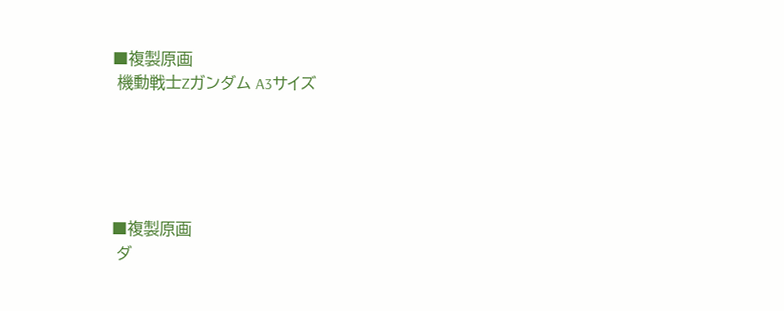■複製原画
 機動戦士Zガンダム A3サイズ





■複製原画
 ダ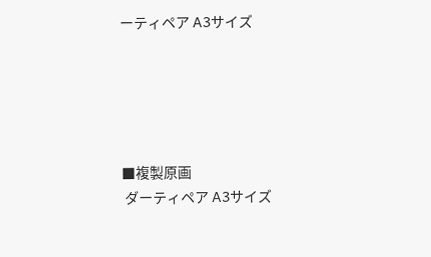ーティペア A3サイズ





■複製原画
 ダーティペア A3サイズ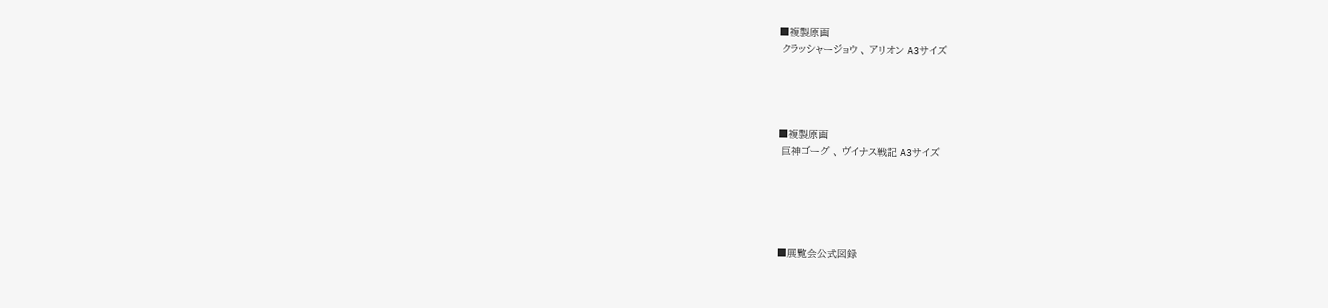■複製原画
 クラッシャージョウ 、 アリオン A3サイズ




■複製原画
 巨神ゴーグ 、 ヴイナス戦記 A3サイズ





■展覧会公式図録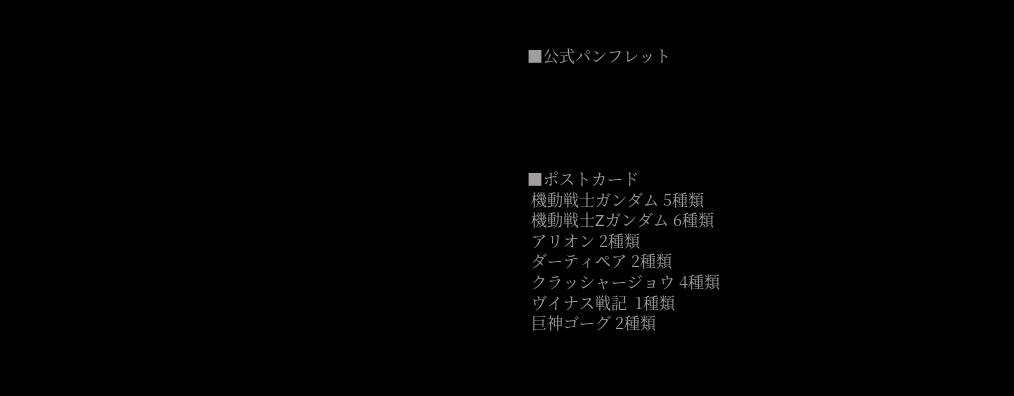■公式パンフレット





■ポストカード
 機動戦士ガンダム 5種類
 機動戦士Zガンダム 6種類
 アリオン 2種類
 ダーティペア 2種類
 クラッシャージョウ 4種類
 ヴイナス戦記  1種類
 巨神ゴーグ 2種類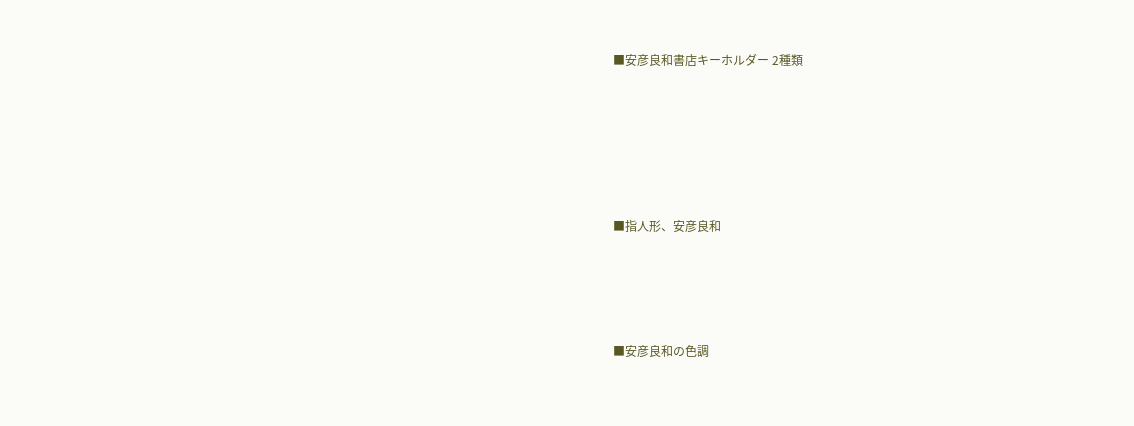■安彦良和書店キーホルダー 2種類







■指人形、安彦良和





■安彦良和の色調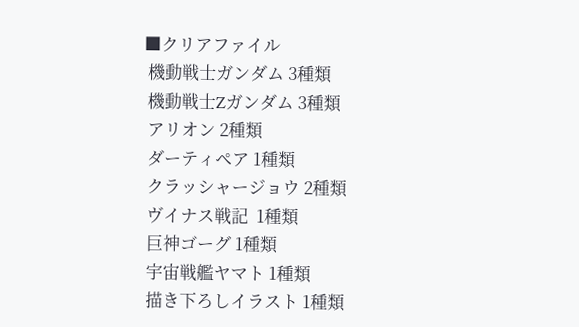■クリアファイル
 機動戦士ガンダム 3種類
 機動戦士Zガンダム 3種類
 アリオン 2種類
 ダーティペア 1種類
 クラッシャージョウ 2種類
 ヴイナス戦記  1種類
 巨神ゴーグ 1種類
 宇宙戦艦ヤマト 1種類
 描き下ろしイラスト 1種類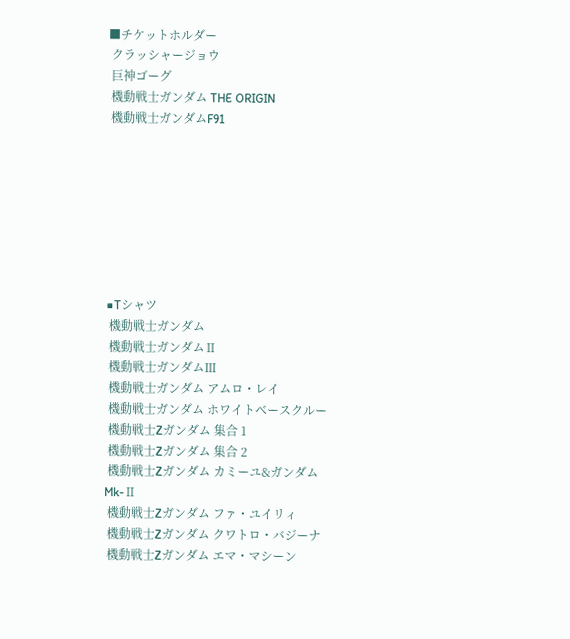■チケットホルダー
 クラッシャージョウ
 巨神ゴーグ
 機動戦士ガンダム THE ORIGIN
 機動戦士ガンダムF91








■Tシャツ
 機動戦士ガンダム
 機動戦士ガンダムⅡ
 機動戦士ガンダムⅢ
 機動戦士ガンダム アムロ・レイ
 機動戦士ガンダム ホワイトベースクルー
 機動戦士Zガンダム 集合 1
 機動戦士Zガンダム 集合 2
 機動戦士Zガンダム カミーユ&ガンダムMk-Ⅱ
 機動戦士Zガンダム ファ・ユイリィ
 機動戦士Zガンダム クワトロ・バジーナ
 機動戦士Zガンダム エマ・マシーン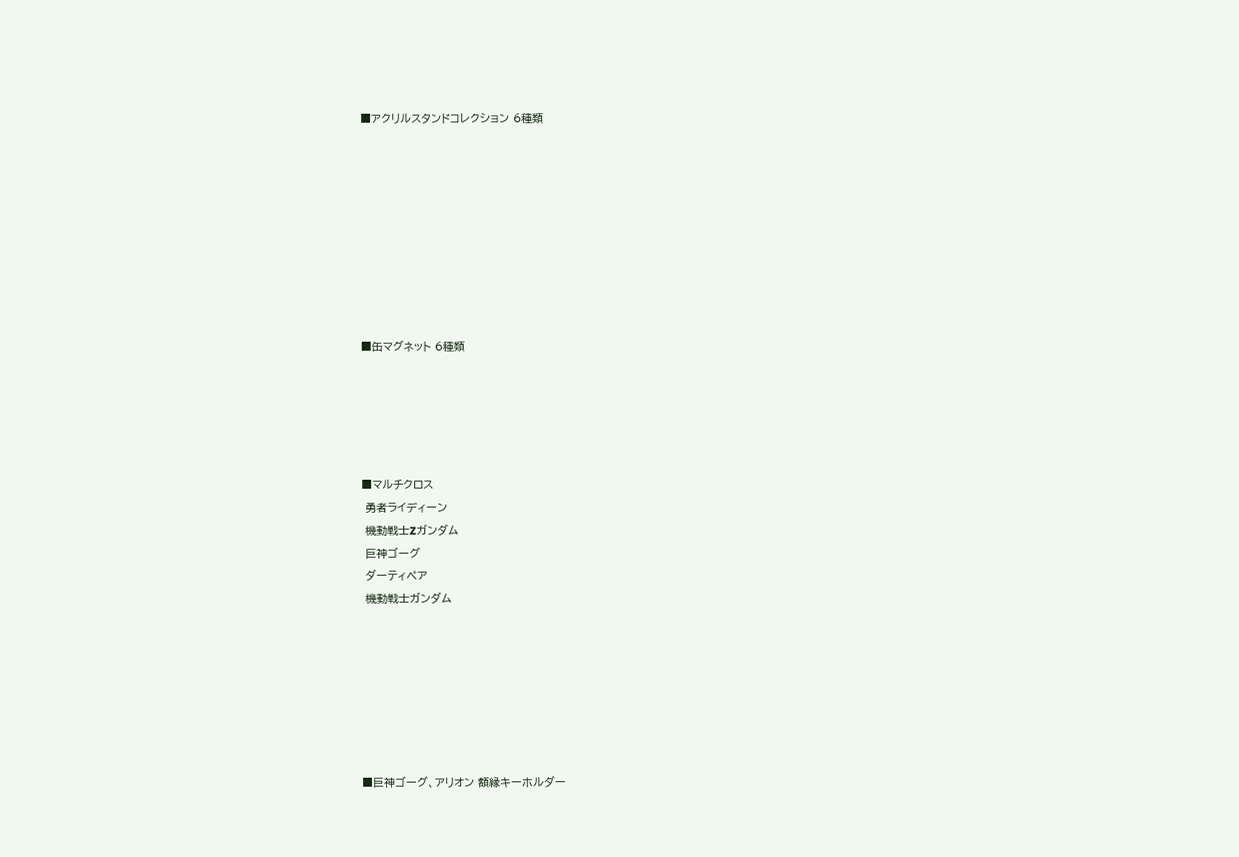■アクリルスタンドコレクション 6種類









■缶マグネット 6種類





■マルチクロス
 勇者ライディーン
 機動戦士Zガンダム
 巨神ゴーグ
 ダーティペア
 機動戦士ガンダム







■巨神ゴーグ、アリオン 額縁キーホルダー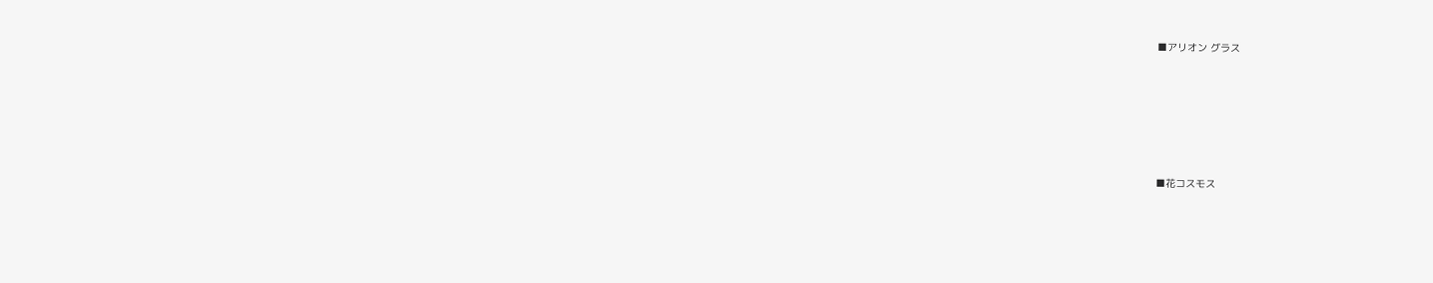■アリオン グラス







■花コスモス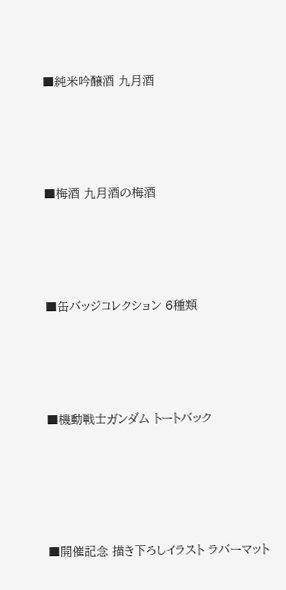■純米吟醸酒 九月酒





■梅酒 九月酒の梅酒





■缶バッジコレクション 6種類





■機動戦士ガンダム トートバック






■開催記念 描き下ろしイラスト ラバーマット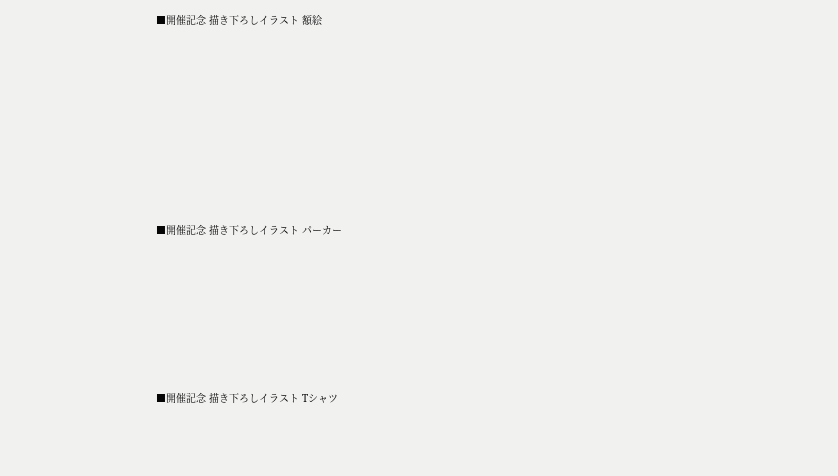■開催記念 描き下ろしイラスト 額絵









■開催記念 描き下ろしイラスト パーカー







■開催記念 描き下ろしイラスト Tシャツ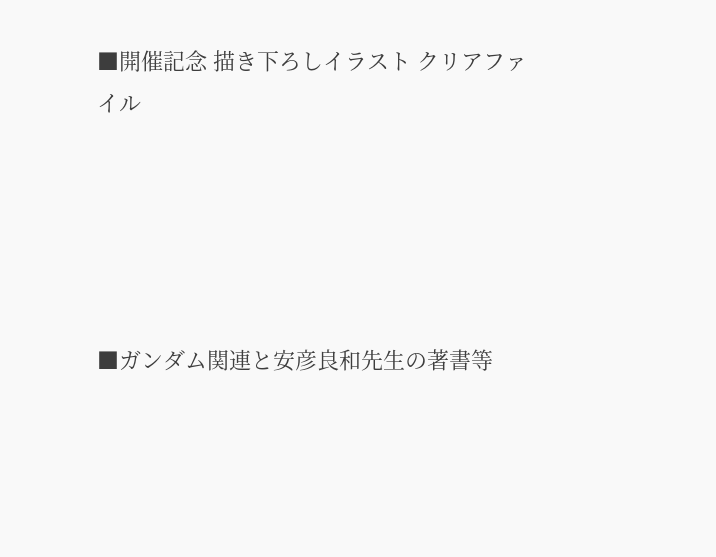■開催記念 描き下ろしイラスト クリアファイル





■ガンダム関連と安彦良和先生の著書等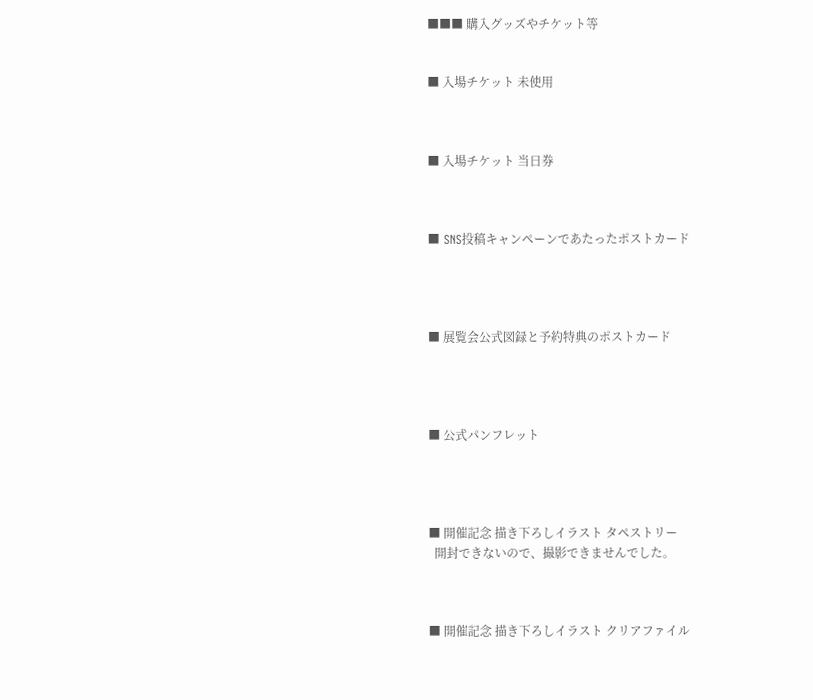■■■ 購入グッズやチケット等


■ 入場チケット 未使用



■ 入場チケット 当日券



■ SNS投稿キャンペーンであたったポストカード




■ 展覧会公式図録と予約特典のポストカード




■ 公式パンフレット




■ 開催記念 描き下ろしイラスト タペストリー
  開封できないので、撮影できませんでした。



■ 開催記念 描き下ろしイラスト クリアファイル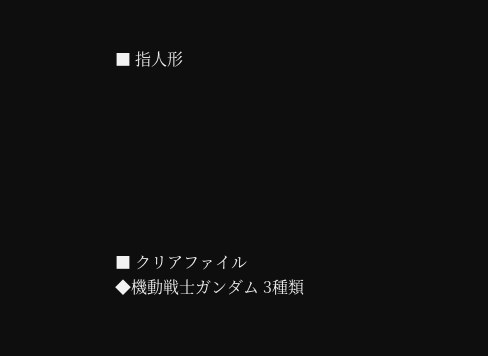■ 指人形







■ クリアファイル
◆機動戦士ガンダム 3種類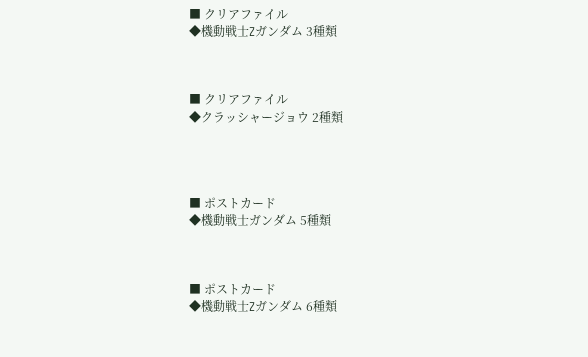■ クリアファイル
◆機動戦士Zガンダム 3種類



■ クリアファイル
◆クラッシャージョウ 2種類




■ ポストカード
◆機動戦士ガンダム 5種類



■ ポストカード
◆機動戦士Zガンダム 6種類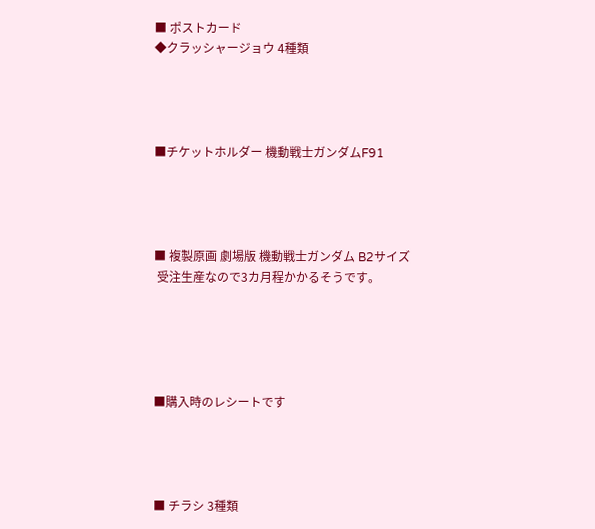■ ポストカード
◆クラッシャージョウ 4種類




■チケットホルダー 機動戦士ガンダムF91




■ 複製原画 劇場版 機動戦士ガンダム B2サイズ
 受注生産なので3カ月程かかるそうです。





■購入時のレシートです




■ チラシ 3種類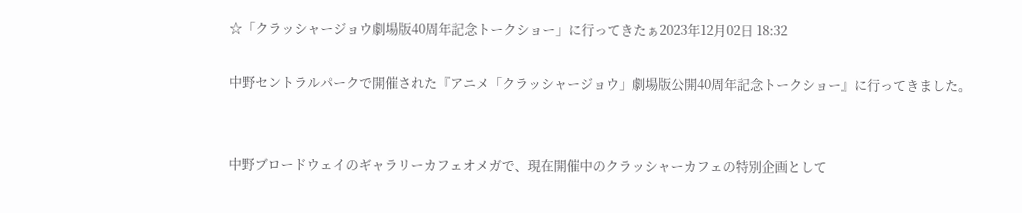☆「クラッシャージョウ劇場版40周年記念トークショー」に行ってきたぁ2023年12月02日 18:32

中野セントラルパークで開催された『アニメ「クラッシャージョウ」劇場版公開40周年記念トークショー』に行ってきました。


中野ブロードウェイのギャラリーカフェオメガで、現在開催中のクラッシャーカフェの特別企画として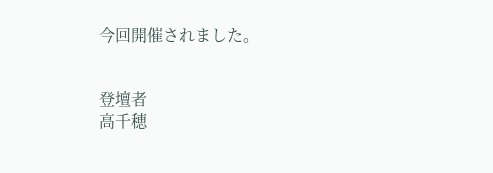今回開催されました。


登壇者
高千穂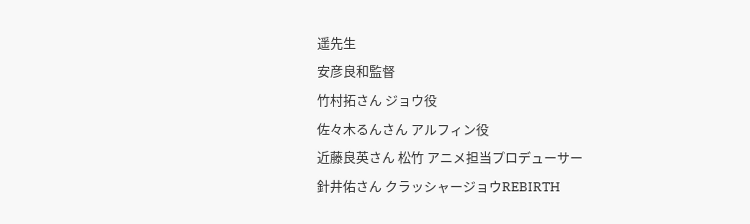遥先生
安彦良和監督
竹村拓さん ジョウ役
佐々木るんさん アルフィン役
近藤良英さん 松竹 アニメ担当プロデューサー
針井佑さん クラッシャージョウREBIRTH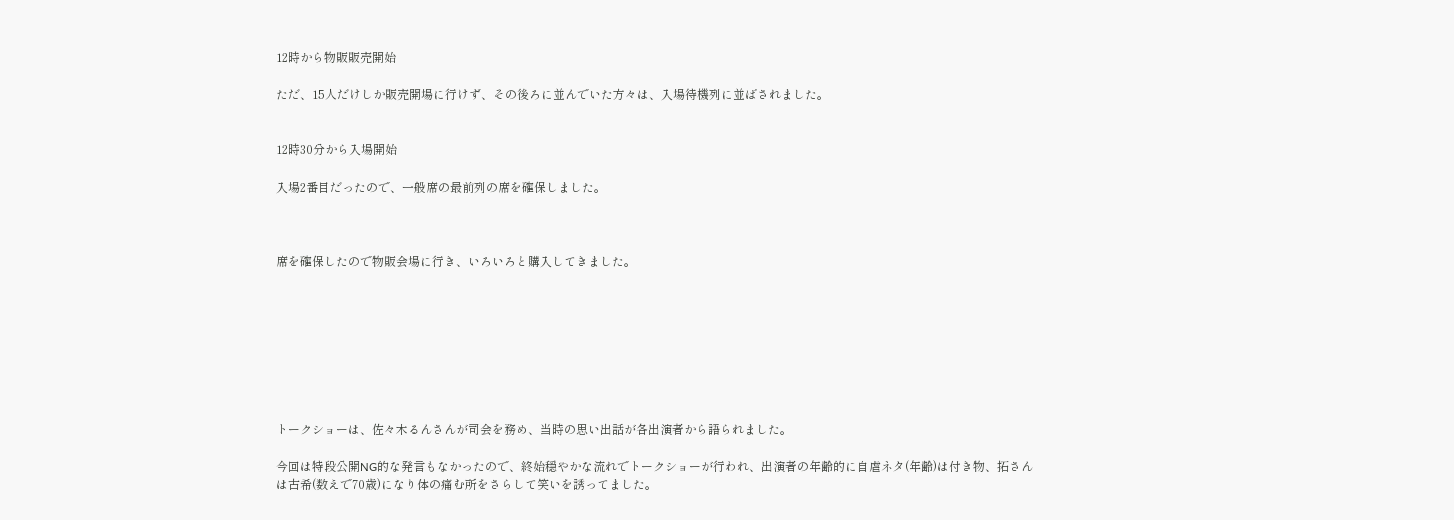12時から物販販売開始

ただ、15人だけしか販売開場に行けず、その後ろに並んでいた方々は、入場待機列に並ばされました。


12時30分から入場開始

入場2番目だったので、一般席の最前列の席を確保しました。



席を確保したので物販会場に行き、いろいろと購入してきました。








トークショーは、佐々木るんさんが司会を務め、当時の思い出話が各出演者から語られました。

今回は特段公開NG的な発言もなかったので、終始穏やかな流れでトークショーが行われ、出演者の年齢的に自虐ネタ(年齢)は付き物、拓さんは古希(数えで70歳)になり体の痛む所をさらして笑いを誘ってました。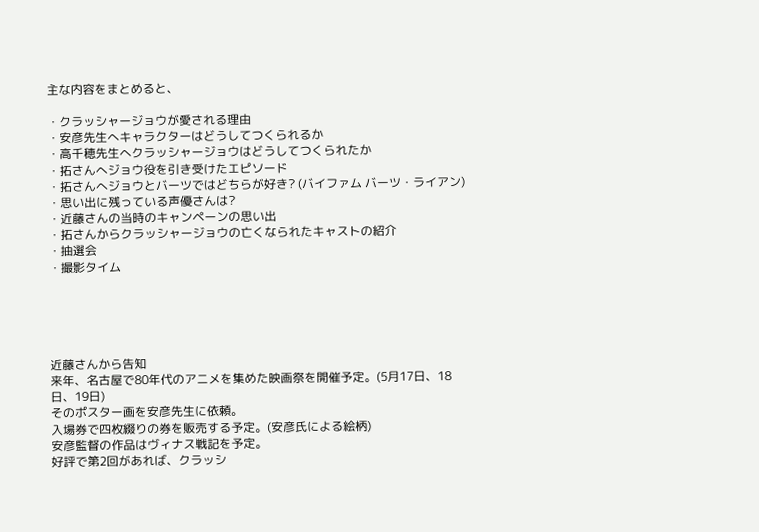主な内容をまとめると、

・クラッシャージョウが愛される理由
・安彦先生へキャラクターはどうしてつくられるか
・高千穂先生へクラッシャージョウはどうしてつくられたか
・拓さんへジョウ役を引き受けたエピソード
・拓さんへジョウとバーツではどちらが好き? (バイファム バーツ・ライアン)
・思い出に残っている声優さんは?
・近藤さんの当時のキャンペーンの思い出
・拓さんからクラッシャージョウの亡くなられたキャストの紹介
・抽選会
・撮影タイム





近藤さんから告知
来年、名古屋で80年代のアニメを集めた映画祭を開催予定。(5月17日、18日、19日)
そのポスター画を安彦先生に依頼。
入場券で四枚綴りの券を販売する予定。(安彦氏による絵柄)
安彦監督の作品はヴィナス戦記を予定。
好評で第2回があれば、クラッシ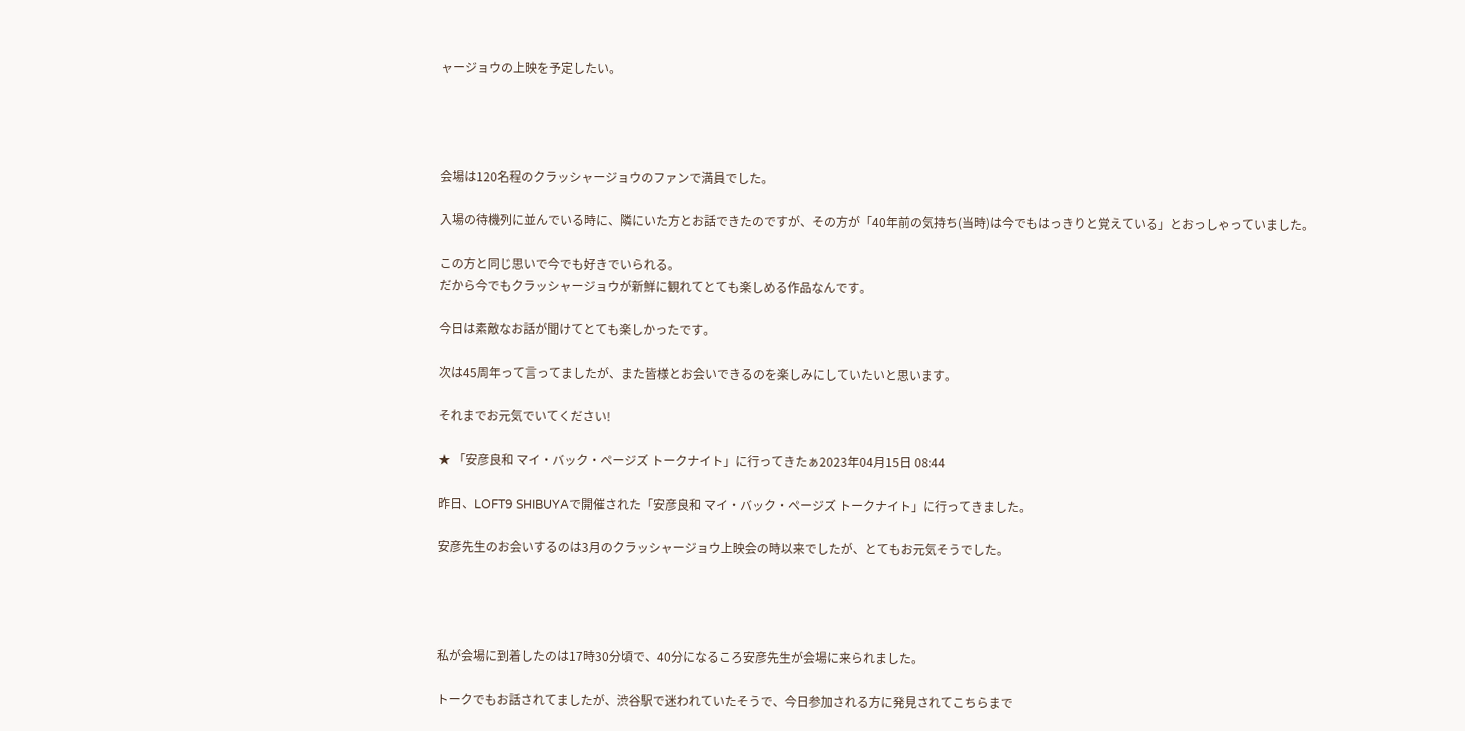ャージョウの上映を予定したい。




会場は120名程のクラッシャージョウのファンで満員でした。

入場の待機列に並んでいる時に、隣にいた方とお話できたのですが、その方が「40年前の気持ち(当時)は今でもはっきりと覚えている」とおっしゃっていました。

この方と同じ思いで今でも好きでいられる。
だから今でもクラッシャージョウが新鮮に観れてとても楽しめる作品なんです。

今日は素敵なお話が聞けてとても楽しかったです。

次は45周年って言ってましたが、また皆様とお会いできるのを楽しみにしていたいと思います。

それまでお元気でいてください!

★ 「安彦良和 マイ・バック・ページズ トークナイト」に行ってきたぁ2023年04月15日 08:44

昨日、LOFT9 SHIBUYAで開催された「安彦良和 マイ・バック・ページズ トークナイト」に行ってきました。

安彦先生のお会いするのは3月のクラッシャージョウ上映会の時以来でしたが、とてもお元気そうでした。




私が会場に到着したのは17時30分頃で、40分になるころ安彦先生が会場に来られました。

トークでもお話されてましたが、渋谷駅で迷われていたそうで、今日参加される方に発見されてこちらまで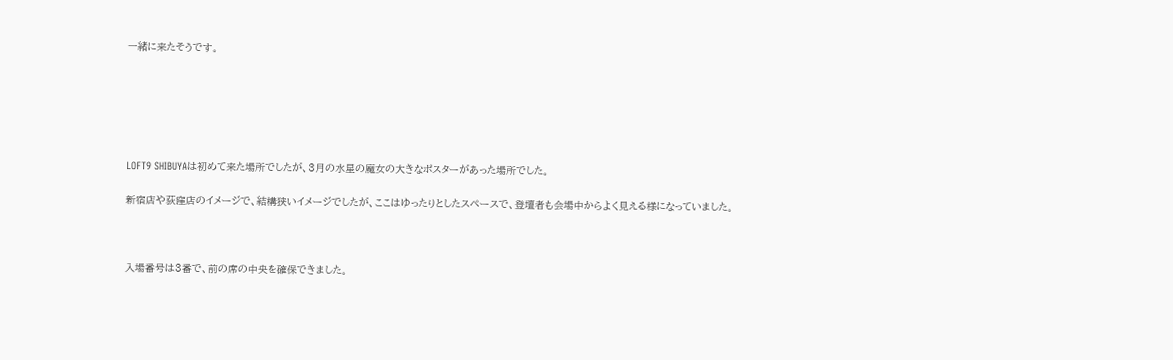一緒に来たそうです。






LOFT9 SHIBUYAは初めて来た場所でしたが、3月の水星の魔女の大きなポスターがあった場所でした。

新宿店や荻窪店のイメージで、結構狭いイメージでしたが、ここはゆったりとしたスペースで、登壇者も会場中からよく見える様になっていました。



入場番号は3番で、前の席の中央を確保できました。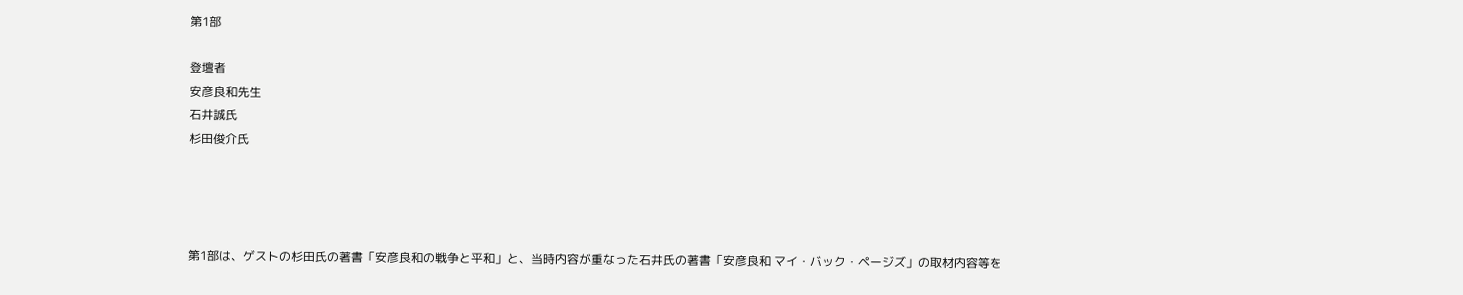第1部

登壇者
安彦良和先生
石井誠氏
杉田俊介氏




第1部は、ゲストの杉田氏の著書「安彦良和の戦争と平和」と、当時内容が重なった石井氏の著書「安彦良和 マイ・バック・ページズ」の取材内容等を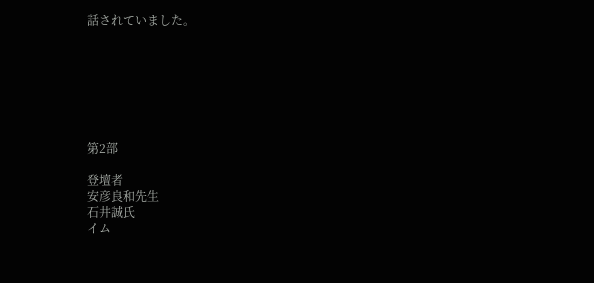話されていました。







第2部

登壇者
安彦良和先生
石井誠氏
イム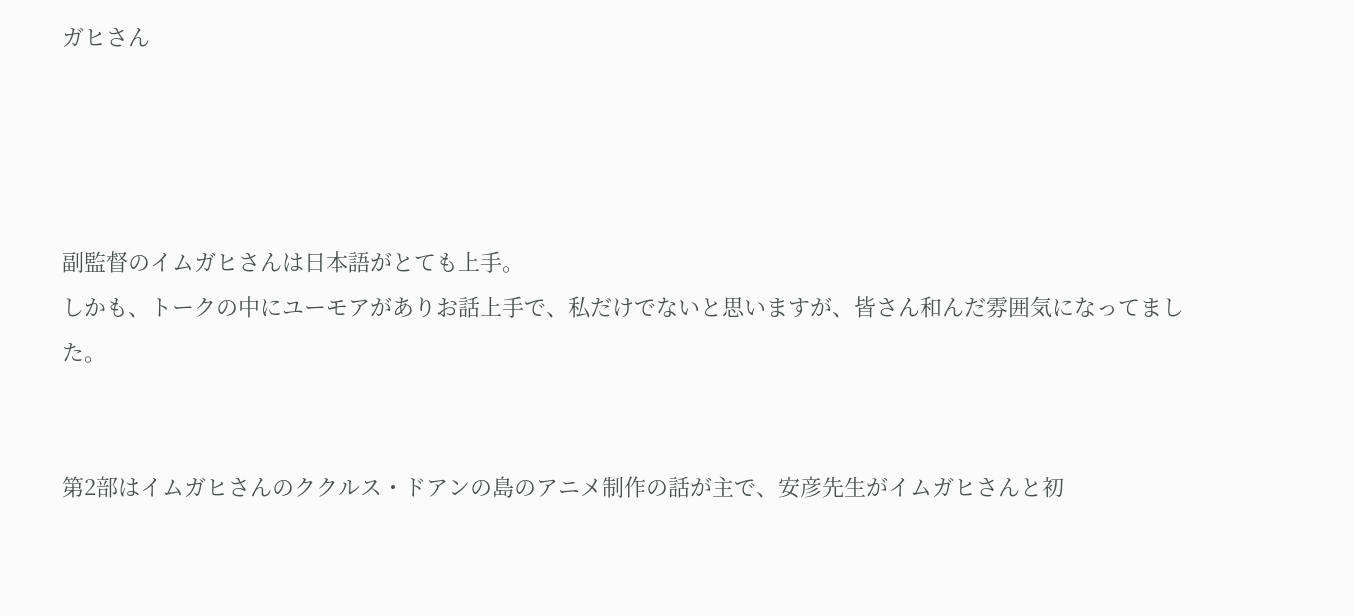ガヒさん




副監督のイムガヒさんは日本語がとても上手。
しかも、トークの中にユーモアがありお話上手で、私だけでないと思いますが、皆さん和んだ雰囲気になってました。


第2部はイムガヒさんのククルス・ドアンの島のアニメ制作の話が主で、安彦先生がイムガヒさんと初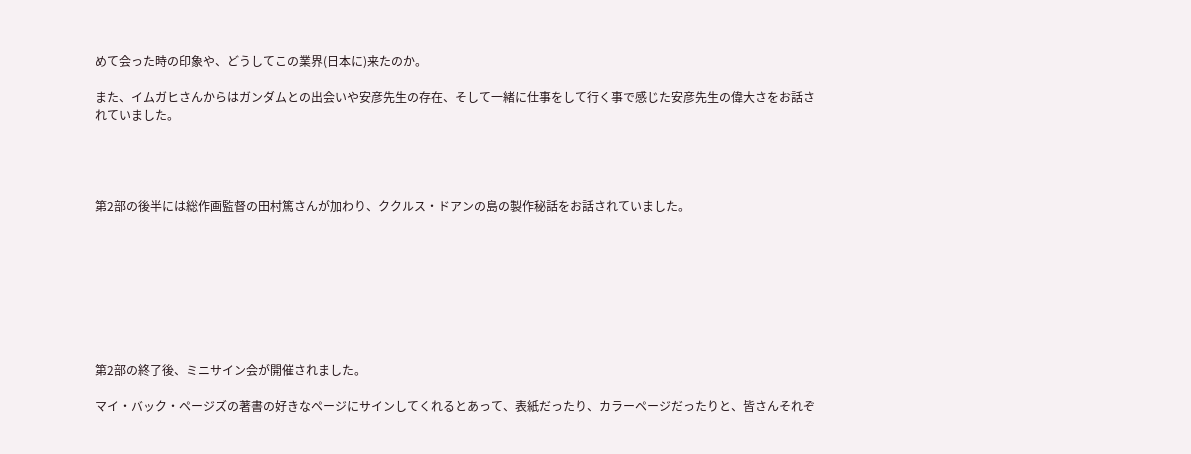めて会った時の印象や、どうしてこの業界(日本に)来たのか。

また、イムガヒさんからはガンダムとの出会いや安彦先生の存在、そして一緒に仕事をして行く事で感じた安彦先生の偉大さをお話されていました。




第2部の後半には総作画監督の田村篤さんが加わり、ククルス・ドアンの島の製作秘話をお話されていました。








第2部の終了後、ミニサイン会が開催されました。

マイ・バック・ページズの著書の好きなページにサインしてくれるとあって、表紙だったり、カラーページだったりと、皆さんそれぞ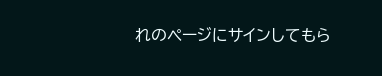れのページにサインしてもら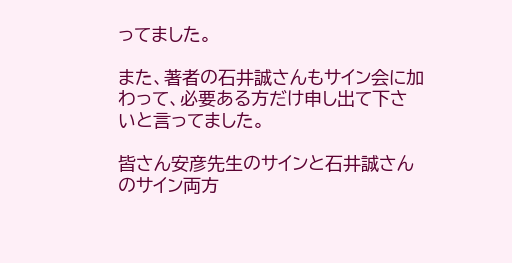ってました。

また、著者の石井誠さんもサイン会に加わって、必要ある方だけ申し出て下さいと言ってました。

皆さん安彦先生のサインと石井誠さんのサイン両方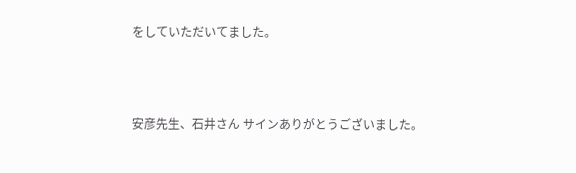をしていただいてました。



安彦先生、石井さん サインありがとうございました。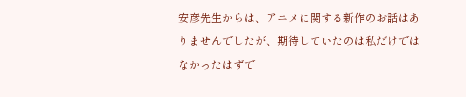安彦先生からは、アニメに関する新作のお話はありませんでしたが、期待していたのは私だけではなかったはずで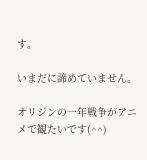す。

いまだに諦めていません。

オリジンの一年戦争がアニメで観たいです(^^)